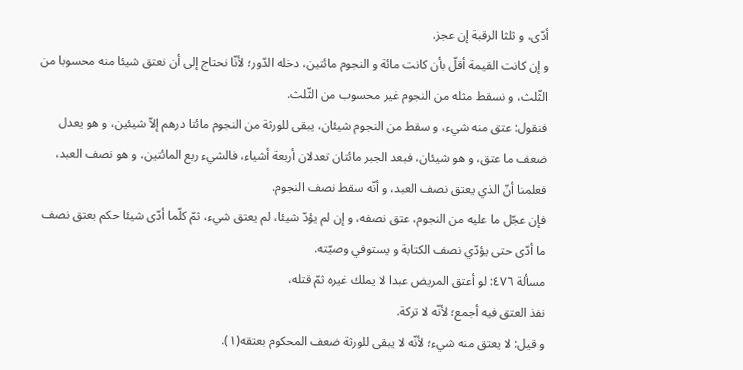أدّى، و ثلثا الرقبة إن عجز.
و إن كانت القيمة أقلّ بأن كانت مائة و النجوم مائتين، دخله الدّور؛ لأنّا نحتاج إلى أن نعتق شيئا منه محسوبا من الثّلث، و نسقط مثله من النجوم غير محسوب من الثّلث.
فنقول: عتق منه شيء، و سقط من النجوم شيئان، يبقى للورثة من النجوم مائتا درهم إلاّ شيئين، و هو يعدل ضعف ما عتق، و هو شيئان، فبعد الجبر مائتان تعدلان أربعة أشياء، فالشيء ربع المائتين، و هو نصف العبد، فعلمنا أنّ الذي يعتق نصف العبد، و أنّه سقط نصف النجوم.
فإن عجّل ما عليه من النجوم، عتق نصفه، و إن لم يؤدّ شيئا، لم يعتق شيء، ثمّ كلّما أدّى شيئا حكم بعتق نصف ما أدّى حتى يؤدّي نصف الكتابة و يستوفي وصيّته.
مسألة ٤٧٦: لو أعتق المريض عبدا لا يملك غيره ثمّ قتله،
نفذ العتق فيه أجمع؛ لأنّه لا تركة.
و قيل: لا يعتق منه شيء؛ لأنّه لا يبقى للورثة ضعف المحكوم بعتقه(١).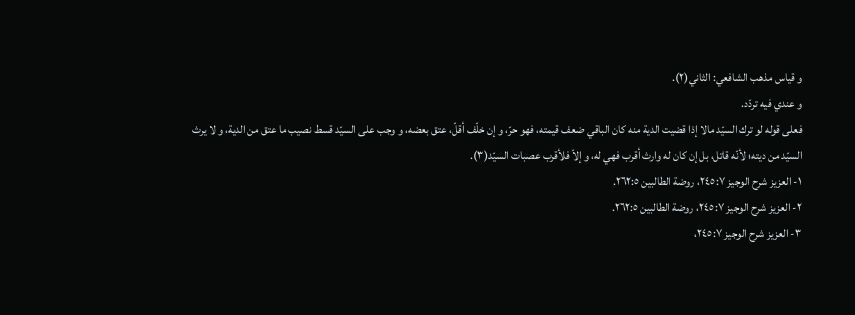و قياس مذهب الشافعي: الثاني(٢).
و عندي فيه تردّد.
فعلى قوله لو ترك السيّد مالا إذا قضيت الدية منه كان الباقي ضعف قيمته، فهو حرّ، و إن خلّف أقلّ، عتق بعضه، و وجب على السيّد قسط نصيب ما عتق من الدية، و لا يرث السيّد من ديته؛ لأنّه قاتل، بل إن كان له وارث أقرب فهي له، و إلاّ فلأقرب عصبات السيّد(٣).
١- العزيز شرح الوجيز ٢٤٥:٧، روضة الطالبين ٢٦٢:٥.
٢- العزيز شرح الوجيز ٢٤٥:٧، روضة الطالبين ٢٦٢:٥.
٣- العزيز شرح الوجيز ٢٤٥:٧،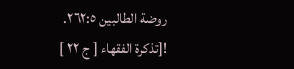روضة الطالبين ٢٦٢:٥.
![تذكرة الفقهاء [ ج ٢٢ ]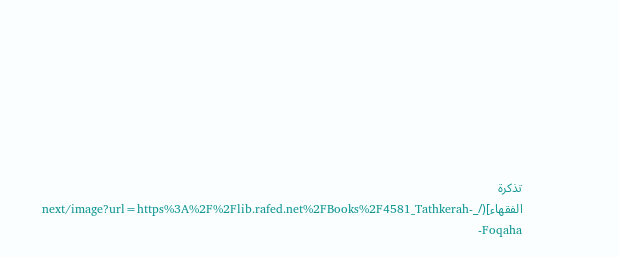تذكرة الفقهاء](/_next/image?url=https%3A%2F%2Flib.rafed.net%2FBooks%2F4581_Tathkerah-Foqaha-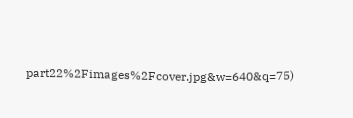part22%2Fimages%2Fcover.jpg&w=640&q=75)